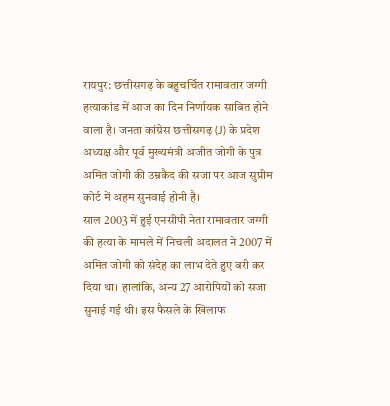रायपुर: छत्तीसगढ़ के बहुचर्चित रामावतार जग्गी हत्याकांड में आज का दिन निर्णायक साबित होने वाला है। जनता कांग्रेस छत्तीसगढ़ (J) के प्रदेश अध्यक्ष और पूर्व मुख्यमंत्री अजीत जोगी के पुत्र अमित जोगी की उम्रकैद की सजा पर आज सुप्रीम कोर्ट में अहम सुनवाई होनी है।
साल 2003 में हुई एनसीपी नेता रामावतार जग्गी की हत्या के मामले में निचली अदालत ने 2007 में अमित जोगी को संदेह का लाभ देते हुए बरी कर दिया था। हालांकि, अन्य 27 आरोपियों को सजा सुनाई गई थी। इस फैसले के खिलाफ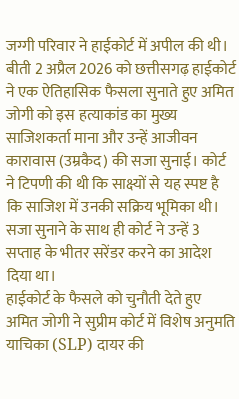जग्गी परिवार ने हाईकोर्ट में अपील की थी।
बीती 2 अप्रैल 2026 को छत्तीसगढ़ हाईकोर्ट ने एक ऐतिहासिक फैसला सुनाते हुए अमित जोगी को इस हत्याकांड का मुख्य साजिशकर्ता माना और उन्हें आजीवन कारावास (उम्रकैद) की सजा सुनाई। कोर्ट ने टिपणी की थी कि साक्ष्यों से यह स्पष्ट है कि साजिश में उनकी सक्रिय भूमिका थी। सजा सुनाने के साथ ही कोर्ट ने उन्हें 3 सप्ताह के भीतर सरेंडर करने का आदेश दिया था।
हाईकोर्ट के फैसले को चुनौती देते हुए अमित जोगी ने सुप्रीम कोर्ट में विशेष अनुमति याचिका (SLP) दायर की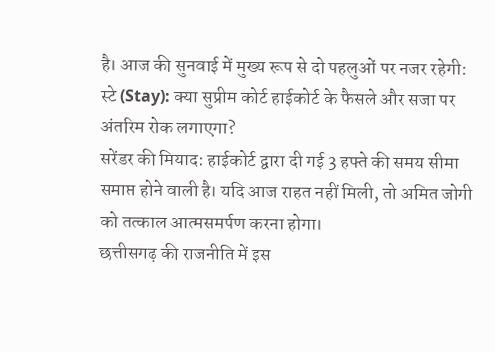है। आज की सुनवाई में मुख्य रूप से दो पहलुओं पर नजर रहेगी:
स्टे (Stay): क्या सुप्रीम कोर्ट हाईकोर्ट के फैसले और सजा पर अंतरिम रोक लगाएगा?
सरेंडर की मियाद: हाईकोर्ट द्वारा दी गई 3 हफ्ते की समय सीमा समाप्त होने वाली है। यदि आज राहत नहीं मिली, तो अमित जोगी को तत्काल आत्मसमर्पण करना होगा।
छत्तीसगढ़ की राजनीति में इस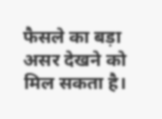फैसले का बड़ा असर देखने को मिल सकता है।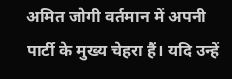अमित जोगी वर्तमान में अपनी पार्टी के मुख्य चेहरा हैं। यदि उन्हें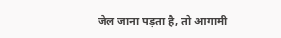जेल जाना पड़ता है, तो आगामी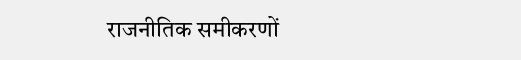राजनीतिक समीकरणों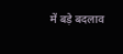में बड़े बदलाव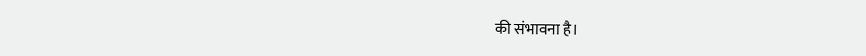की संभावना है।